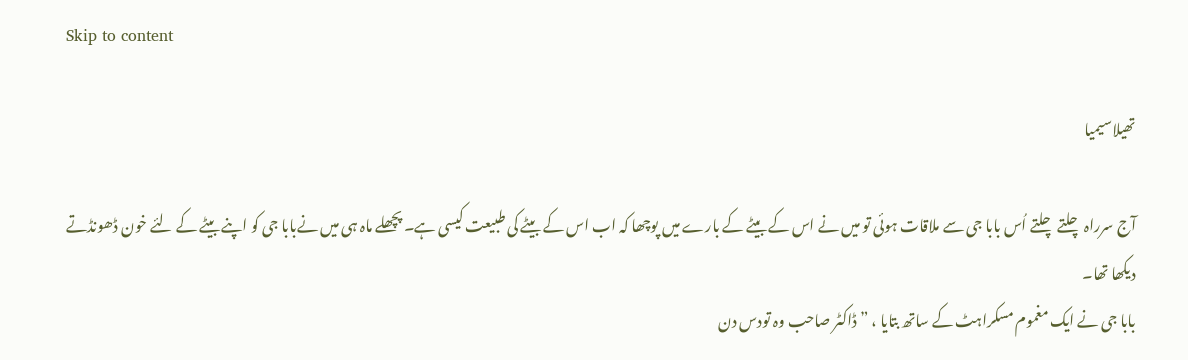Skip to content

تھیلاسیمیا

آج سرراہ چلتے چلتے اُس بابا جی سے ملاقات ہوئی تو میں نے اس کے بیٹے کے بارے میں پوچھا کہ اب اس کے بیٹے کی طبیعت کیسی ہے۔ پچھلے ماہ ہی میں نےبابا جی کو اپنے بیٹے کے لئے خون ڈھونڈتے دیکھا تھا۔
بابا جی نے ایک مغموم مسکراہٹ کے ساتھ بتایا ، ” ڈاکٹر صاحب وہ تودس دن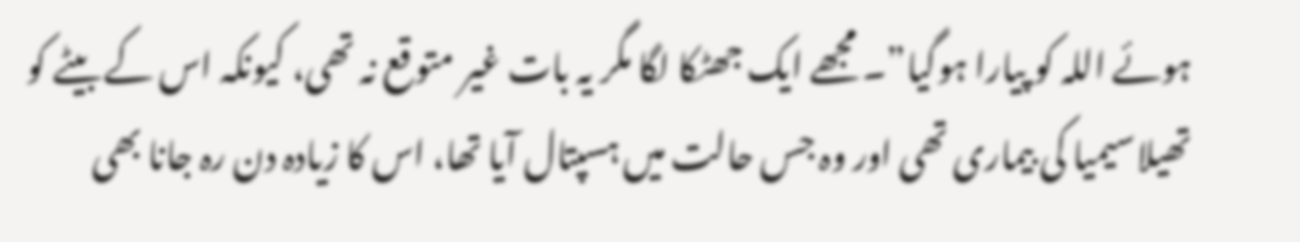ہوئے اللہ کو پیارا ہوگیا”۔ مجھے ایک جھٹکا لگا مگر یہ بات غیر متوقع نہ تھی، کیونکہ اس کے بیٹے کو تھیلاسیمیا کی بیماری تھی اور وہ جس حالت میں ہسپتال آیا تھا، اس کا زیادہ دن رہ جانا بھی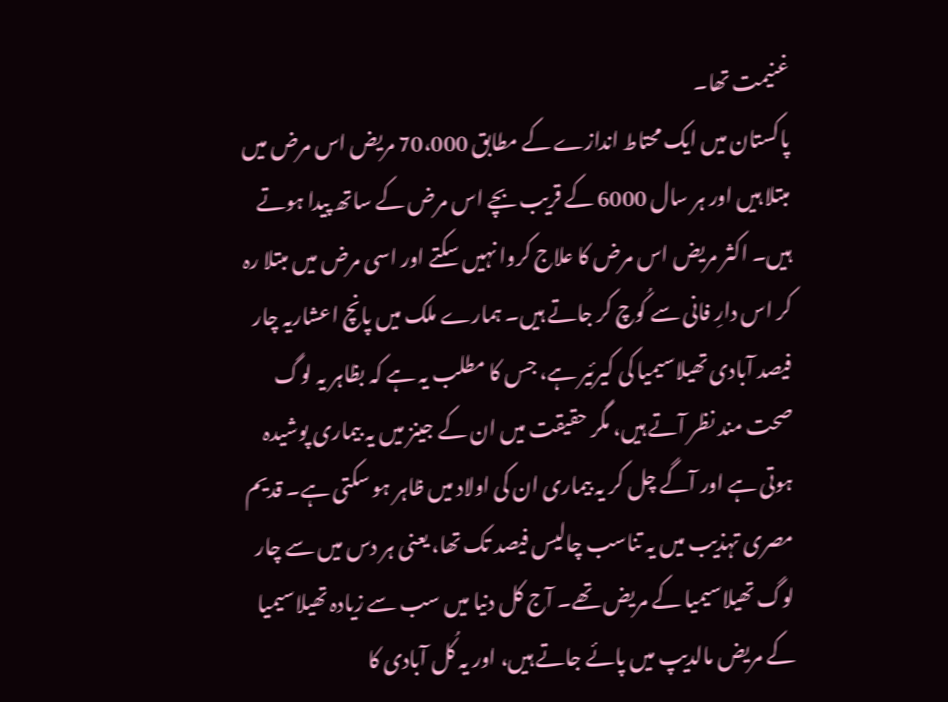غنیمت تھا۔
پاکستان میں ایک محتاط اندازے کے مطابق 70،000 مریض اس مرض میں مبتلا ہیں اور ہر سال 6000 کے قریب بچے اس مرض کے ساتھ پیدا ہوتے ہیں۔ اکثر مریض اس مرض کا علاج کروا نہیں سکتے اور اسی مرض میں مبتلا رہ کر اس دارِ فانی سے کُوچ کر جاتے ہیں۔ ہمارے ملک میں پانچ اعشاریہ چار فیصد آبادی تھیلاسیمیا کی کیرئیر ہے، جس کا مطلب یہ ہے کہ بظاہر یہ لوگ صحت مند نظر آتے ہیں، مگر حقیقت میں ان کے جینز میں یہ بیماری پوشیدہ ہوتی ہے اور آگے چل کر یہ بیماری ان کی اولاد میں ظاہر ہو سکتی ہے۔ قدیم مصری تہذیب میں یہ تناسب چالیس فیصد تک تھا، یعنی ہر دس میں سے چار لوگ تھیلاسیمیا کے مریض تھے۔ آج کل دنیا میں سب سے زیادہ تھیلاسیمیا کے مریض مالدیپ میں پائے جاتے ہیں، اور یہ کُل آبادی کا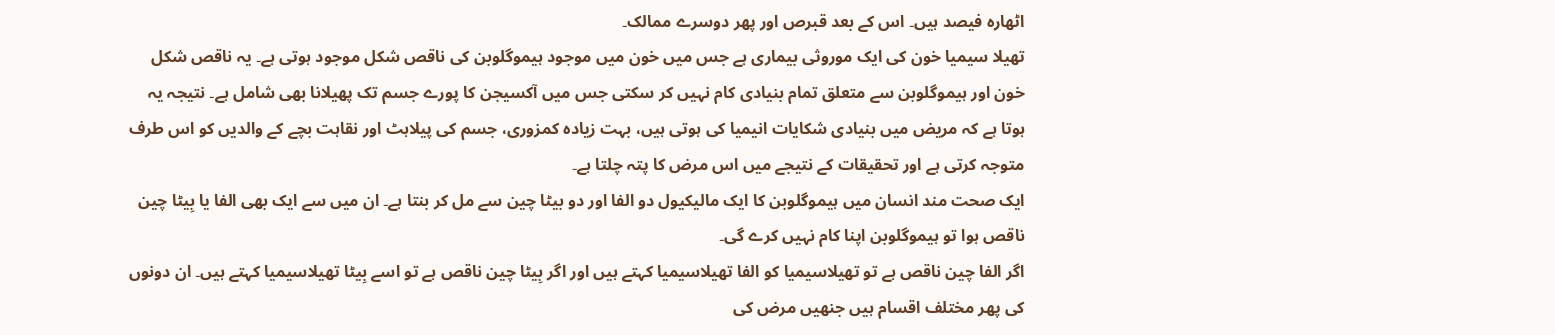اٹھارہ فیصد ہیں۔ اس کے بعد قبرص اور پھر دوسرے ممالک۔
تھیلا سیمیا خون کی ایک موروثی بیماری ہے جس میں خون میں موجود ہیموگلوبن کی ناقص شکل موجود ہوتی ہے۔ یہ ناقص شکل خون اور ہیموگلوبن سے متعلق تمام بنیادی کام نہیں کر سکتی جس میں آکسیجن کا پورے جسم تک پھیلانا بھی شامل ہے۔ نتیجہ یہ ہوتا ہے کہ مریض میں بنیادی شکایات انیمیا کی ہوتی ہیں، بہت زیادہ کمزوری، جسم کی پیلاہٹ اور نقاہت بچے کے والدیں کو اس طرف متوجہ کرتی ہے اور تحقیقات کے نتیجے میں اس مرض کا پتہ چلتا ہے۔
ایک صحت مند انسان میں ہیموگلوبن کا ایک مالیکیول دو الفا اور دو بیٹا چین سے مل کر بنتا ہے۔ ان میں سے ایک بھی الفا یا بِیٹا چین ناقص ہوا تو ہیموگلوبن اپنا کام نہیں کرے گی۔
اگر الفا چین ناقص ہے تو تھیلاسیمیا کو الفا تھیلاسیمیا کہتے ہیں اور اگر بِیٹا چین ناقص ہے تو اسے بِیٹا تھیلاسیمیا کہتے ہیں۔ ان دونوں کی پھر مختلف اقسام ہیں جنھیں مرض کی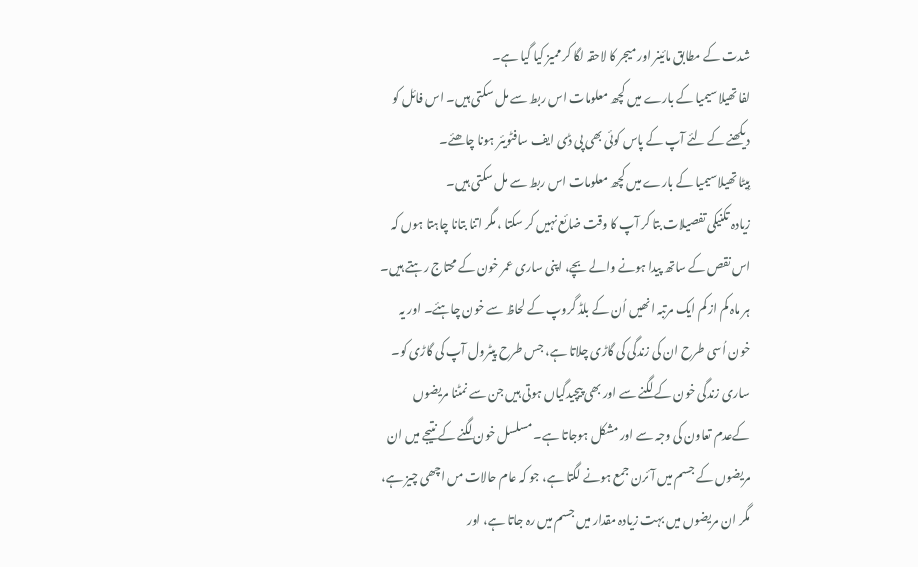شدت کے مطابق مائینر اور میجر کا لاحقہ لگا کر ممیز کیا گیا ہے۔
لفا تھیلاسیمیا کے بارے میں کچھ معلومات اس ربط سے مل سکتی ہیں۔ اس فائل کو دیکھنے کے لئے آپ کے پاس کوئی بھی پی ڈی ایف سافٹویئر ہونا چاھئے۔
بِیٹا تھیلاسیمیا کے بارے میں کچھ معلومات اس ربط سے مل سکتی ہیں۔
زیادہ تکنیکی تفصیلات بتا کر آپ کا وقت ضائع نہیں کر سکتا ، مگر اتنا بتانا چاہتا ہوں کہ اس نقص کے ساتھ پیدا ہونے والے بچے، اپنی ساری عمر خون کے محتاج رہتے ہیں۔ ہر ماہ کم از کم ایک مرتبہ انھیں اُن کے بلڈ گروپ کے لحاظ سے خون چاہئے۔ اور یہ خون اُسی طرح ان کی زندگی کی گاڑی چلاتا ہے، جس طرح پیٹرول آپ کی گاڑی کو۔
ساری زندگی خون کے لگنے سے اور بھی پیچیدگیاں ہوتی ہیں جن سے نمٹنا مریضوں کےعدم تعاون کی وجہ سے اور مشکل ہوجاتا ہے۔ مسلسل خون لگنے کے نتیجے میں ان مریضوں کے جسم میں آئرن جمع ہونے لگتا ہے، جو کہ عام حالات مں اچھی چیز ہے، مگر ان مریضوں میں بہت زیادہ مقدار میں جسم میں رہ جاتا ہے، اور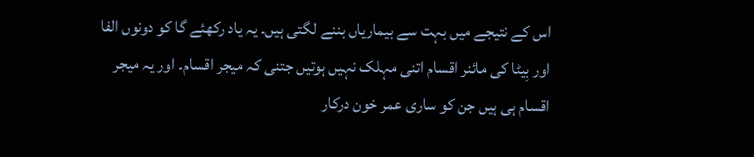اس کے نتیجے میں بہت سے بیماریاں بننے لگتی ہیں۔ یہ یاد رکھئے گا کو دونوں الفا اور بِیٹا کی مائنر اقسام اتنی مہلک نہیں ہوتیں جتنی کہ میجر اقسام۔ اور یہ میجر اقسام ہی ہیں جن کو ساری عمر خون درکار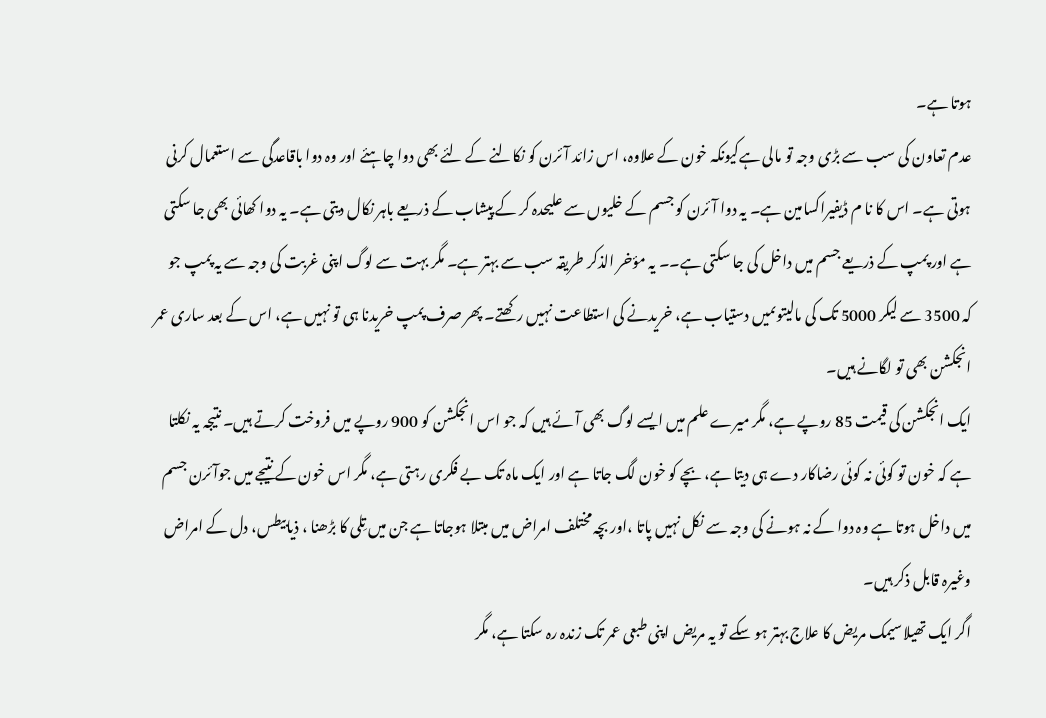ہوتا ہے۔
عدم تعاون کی سب سے بڑی وجہ تو مالی ہےکیونکہ خون کے علاوہ، اس زائد آئرن کو نکالنے کے لئے بھی دوا چاہئے اور وہ دوا باقاعدگی سے استعمال کرنی ہوتی ہے۔ اس کا نا م ڈیفیراکسامین ہے۔ یہ دوا آئرن کو جسم کے خلیوں سے علیحدہ کر کے پیشاب کے ذریعے باہر نکال دیتی ہے۔ یہ دوا کھائی بھی جا سکتی ہے اور پمپ کے ذریعے جسم میں داخل کی جا سکتی ہے۔۔ یہ مؤخر الذکر طریقہ سب سے بہتر ہے۔ مگر بہت سے لوگ اپنی غربت کی وجہ سے یہ پمپ جو کہ 3500 سے لیکر 5000 تک کی مالیتوںمیں دستیاب ہے، خریدنے کی استطاعت نہیں رکھتے۔ پھر صرف پمپ خریدنا ہی تو نہیں ہے، اس کے بعد ساری عمر انجکشن بھی تو لگانے ہیں۔
ایک انجکشن کی قیمت 85 روپے ہے، مگر میرے علم میں ایسے لوگ بھی آئے ہیں کہ جو اس انجکشن کو 900 روپے میں فروخت کرتے ہیں۔ نتیجہ یہ نکلتا ہے کہ خون تو کوئی نہ کوئی رضاکار دے ہی دیتا ہے، بچے کو خون لگ جاتا ہے اور ایک ماہ تک بے فکری رہتی ہے، مگر اس خون کے نتیجے میں جوآئرن جسم میں داخل ہوتا ہے وہ دوا کے نہ ہونے کی وجہ سے نکل نہیں پاتا ،اور بچہ مختلف امراض میں مبتلا ہوجاتا ہے جن میں تِلی کا بڑھنا ، ذیابیطس، دل کے امراض وغیرہ قابل ذکر ہیں۔
اگر ایک تھیلاسیمک مریض کا علاج بہتر ہو سکے تو یہ مریض اپنی طبعی عمر تک زندہ رہ سکتا ہے، مگر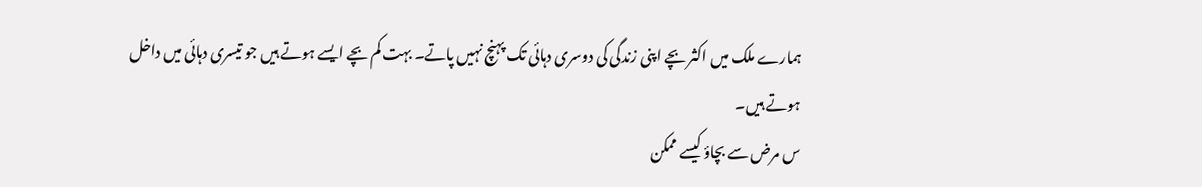ہمارے ملک میں اکثر بچے اپنی زندگی کی دوسری دہائی تک پہنچ نہیں پاتے۔ بہت کم بچے ایسے ہوتے ہیں جو تیسری دہائی میں داخل ہوتے ہیں۔
س مرض سے بچاؤ کیسے ممکن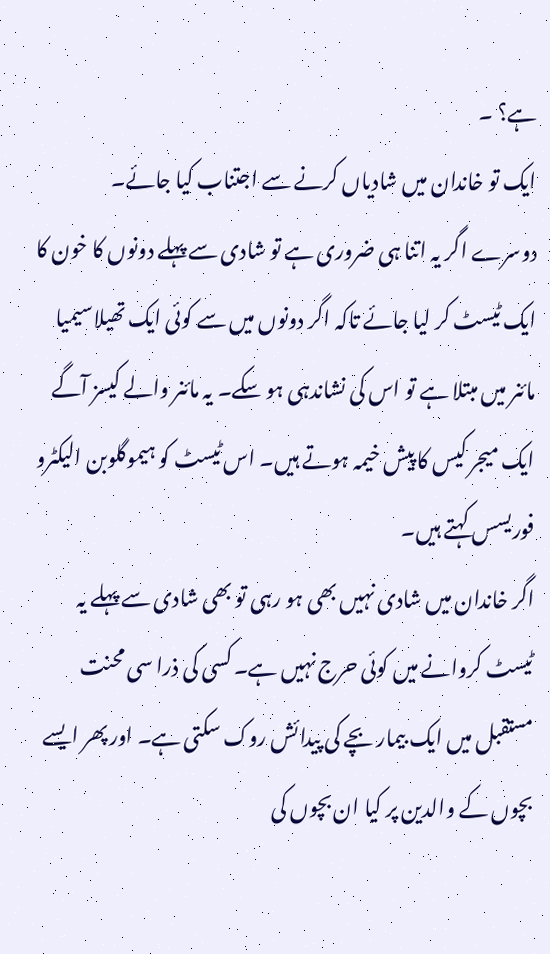ہے؟ ۔
ایک تو خاندان میں شادیاں کرنے سے اجتناب کیا جائے۔
دوسرے اگر یہ اتنا ہی ضروری ہے تو شادی سے پہلے دونوں کا خون کا ایک ٹیسٹ کر لیا جائے تاکہ اگر دونوں میں سے کوئی ایک تھیلاسیمیا مائنر میں مبتلا ہے تو اس کی نشاندہی ہو سکے۔ یہ مائنر والے کیسز آگے ایک میجر کیس کا پیش خیمہ ہوتے ہیں۔ اس ٹیسٹ کو ہیموگلوبن الیکٹرو فوریسس کہتے ہیں۔
اگر خاندان میں شادی نہیں بھی ہو رہی تو بھی شادی سے پہلے یہ ٹیسٹ کروانے میں کوئی حرج نہیں ہے۔ کسی کی ذرا سی محنت مستقبل میں ایک بیمار بچے کی پیدائش روک سکتی ہے۔ اور پھر ایسے بچوں کے والدین پر کیا ان بچوں کی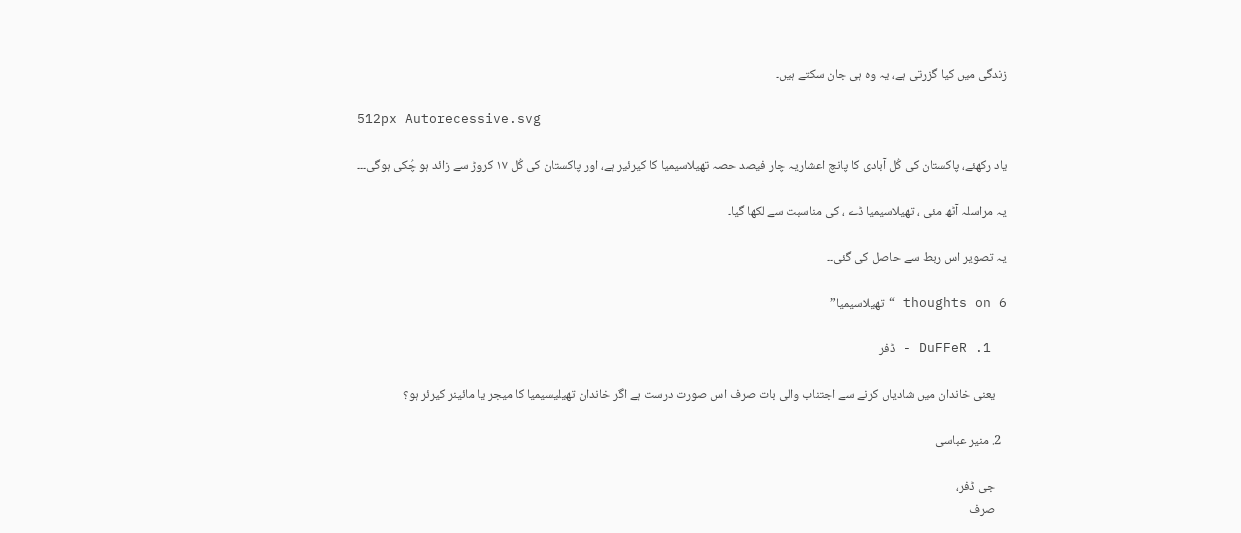زندگی میں کیا گزرتی ہے، یہ وہ ہی جان سکتے ہیں۔

512px Autorecessive.svg

یاد رکھئے، پاکستان کی کُل آبادی کا پانچ اعشاریہ چار فیصد حصہ تھیلاسیمیا کا کیرئیر ہے، اور پاکستان کی کُل ۱۷ کروڑ سے زائد ہو چُکی ہوگی۔۔۔

یہ مراسلہ آٹھ مئی ، تھیلاسیمیا ڈے ، کی مناسبت سے لکھا گیا۔

یہ تصویر اس ربط سے حاصل کی گئی۔۔

6 thoughts on “تھیلاسیمیا”

  1. DuFFeR - ڈفر

    یعنی خاندان میں شادیاں کرنے سے اجتناب والی بات صرف اس صورت درست ہے اگر خاندان تھیلیسیمیا کا میجر یا مائینر کیرئر ہو؟

  2. منیر عباسی

    جی ڈفر،
    صرف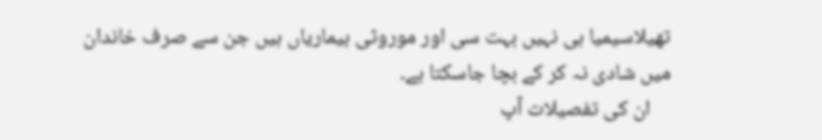تھیلاسیمیا ہی نہیں بہت سی اور موروثی بیماریاں ہیں جن سے صرف خاندان میں شادی نہ کر کے بچا جاسکتا ہے۔
    ان کی تفصیلات آپ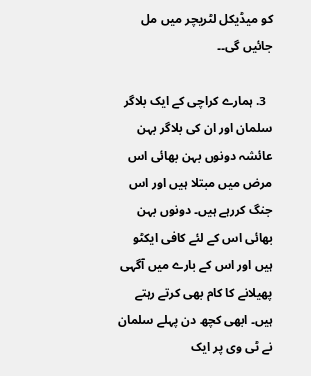کو میڈیکل لٹریچر میں مل جائیں گی۔۔

  3. ہمارے کراچی کے ایک بلاگر سلمان اور ان کی بلاگر بہن عائشہ دونوں بہن بھائی اس مرض میں مبتلا ہیں اور اس جنگ کررہے ہیں۔ دونوں بہن بھائی اس کے لئے کافی ایکٹو ہیں اور اس کے بارے میں آگہی پھیلانے کا کام بھی کرتے رہتے ہیں۔ ابھی کچھ دن پہلے سلمان نے ٹی وی پر ایک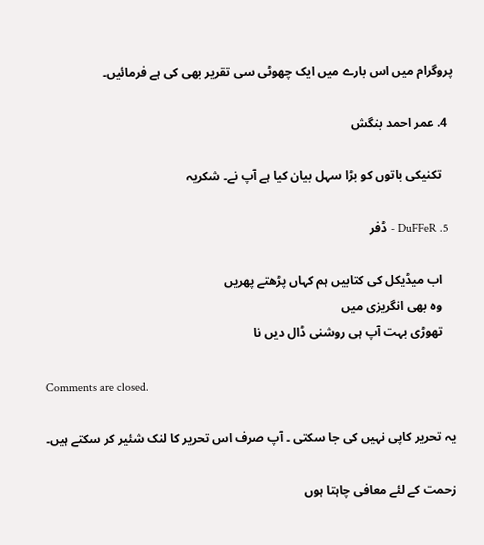پروگرام میں اس بارے میں ایک چھوٹی سی تقریر بھی کی ہے فرمائیں۔

  4. عمر احمد بنگش

    تکنیکی باتوں کو بڑا سہل بیان کیا ہے آپ نے۔ شکریہ

  5. DuFFeR - ڈفر

    اب میڈیکل کی کتابیں ہم کہاں پڑھتے پھریں
    وہ بھی انگریزی میں
    تھوڑی بہت آپ ہی روشنی ڈال دیں نا

Comments are closed.

یہ تحریر کاپی نہیں کی جا سکتی ۔ آپ صرف اس تحریر کا لنک شئیر کر سکتے ہیں۔

زحمت کے لئے معافی چاہتا ہوں